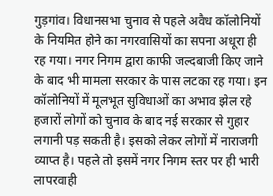गुड़गांव। विधानसभा चुनाव से पहले अवैध कॉलोनियों के नियमित होने का नगरवासियों का सपना अधूरा ही रह गया। नगर निगम द्वारा काफी जल्दबाजी किए जाने के बाद भी मामला सरकार के पास लटका रह गया। इन कॉलोनियों में मूलभूत सुविधाओं का अभाव झेल रहे हजारों लोगों को चुनाव के बाद नई सरकार से गुहार लगानी पड़ सकती है। इसको लेकर लोगों में नाराजगी व्याप्त है। पहले तो इसमें नगर निगम स्तर पर ही भारी लापरवाही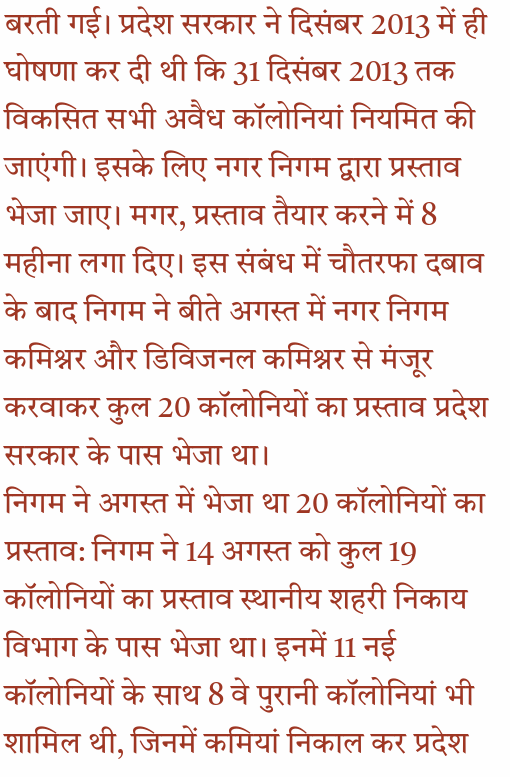बरती गई। प्रदेश सरकार ने दिसंबर 2013 में ही घोषणा कर दी थी कि 31 दिसंबर 2013 तक विकसित सभी अवैध कॉलोनियां नियमित की जाएंगी। इसके लिए नगर निगम द्वारा प्रस्ताव भेजा जाए। मगर, प्रस्ताव तैयार करने में 8 महीना लगा दिए। इस संबंध में चौतरफा दबाव के बाद निगम ने बीते अगस्त में नगर निगम कमिश्नर और डिविजनल कमिश्नर से मंजूर करवाकर कुल 20 कॉलोनियों का प्रस्ताव प्रदेश सरकार के पास भेजा था।
निगम ने अगस्त में भेजा था 20 कॉलोनियों का प्रस्ताव: निगम ने 14 अगस्त को कुल 19 कॉलोनियों का प्रस्ताव स्थानीय शहरी निकाय विभाग के पास भेजा था। इनमें 11 नई कॉलोनियों के साथ 8 वे पुरानी कॉलोनियां भी शामिल थी, जिनमें कमियां निकाल कर प्रदेश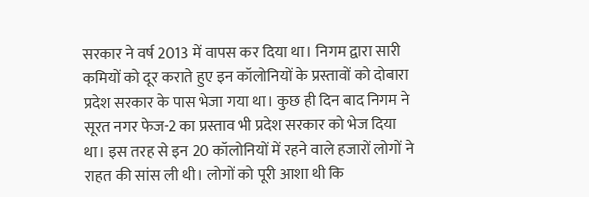सरकार ने वर्ष 2013 में वापस कर दिया था। निगम द्वारा सारी कमियों को दूर कराते हुए इन कॉलोनियों के प्रस्तावों को दोबारा प्रदेश सरकार के पास भेजा गया था। कुछ ही दिन बाद निगम ने सूरत नगर फेज-2 का प्रस्ताव भी प्रदेश सरकार को भेज दिया था। इस तरह से इन 20 कॉलोनियों में रहने वाले हजारों लोगों ने राहत की सांस ली थी। लोगों को पूरी आशा थी कि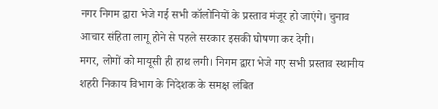नगर निगम द्वारा भेजे गई सभी कॉलोनियों के प्रस्ताव मंजूर हो जाएंगे। चुनाव आचार संहिता लागू होने से पहले सरकार इसकी घोषणा कर देगी।
मगर, लोगों को मायूसी ही हाथ लगी। निगम द्वारा भेजे गए सभी प्रस्ताव स्थानीय शहरी निकाय विभाग के निदेशक के समक्ष लंबित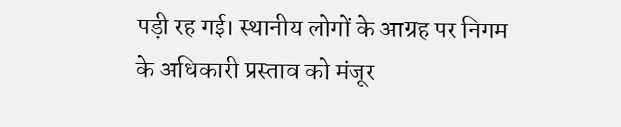पड़ी रह गई। स्थानीय लोगों के आग्रह पर निगम के अधिकारी प्रस्ताव को मंजूर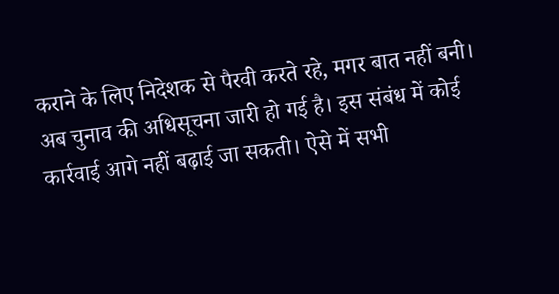कराने के लिए निदेशक से पैरवी करते रहे, मगर बात नहीं बनी। अब चुनाव की अधिसूचना जारी हो गई है। इस संबंध में कोई कार्रवाई आगे नहीं बढ़ाई जा सकती। ऐसे में सभी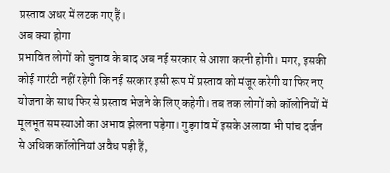प्रस्ताव अधर में लटक गए हैं।
अब क्या होगा
प्रभावित लोगों को चुनाव के बाद अब नई सरकार से आशा करनी होगी। मगर, इसकी कोई गारंटी नहीं रहेगी कि नई सरकार इसी रूप में प्रस्ताव को मंजूर करेगी या फिर नए योजना के साथ फिर से प्रस्ताव भेजने के लिए कहेगी। तब तक लोगों को कॉलोनियों में मूलभूत समस्याओं का अभाव झेलना पड़ेगा। गुड़गांव में इसके अलावा भी पांच दर्जन से अधिक कॉलोनियां अवैध पड़ी हैं,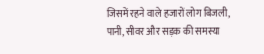जिसमें रहने वाले हजारों लोग बिजली, पानी, सीवर और सड़क की समस्या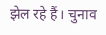झेल रहे हैं। चुनाव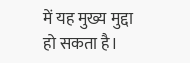में यह मुख्य मुद्दा हो सकता है।